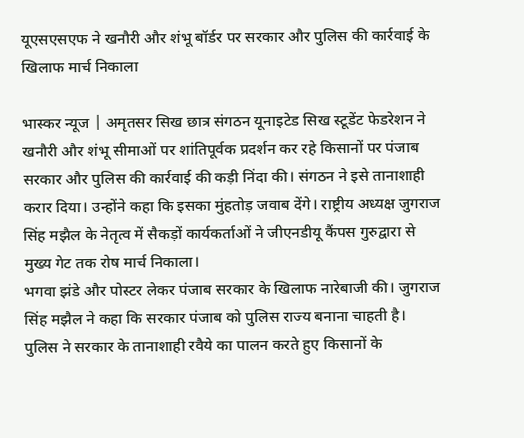यूएसएसएफ ने खनौरी और शंभू बॉर्डर पर सरकार और पुलिस की कार्रवाई के खिलाफ मार्च निकाला

भास्कर न्यूज | अमृतसर सिख छात्र संगठन यूनाइटेड सिख स्टूडेंट फेडरेशन ने खनौरी और शंभू सीमाओं पर शांतिपूर्वक प्रदर्शन कर रहे किसानों पर पंजाब सरकार और पुलिस की कार्रवाई की कड़ी निंदा की। संगठन ने इसे तानाशाही करार दिया। उन्होंने कहा कि इसका मुंहतोड़ जवाब देंगे। राष्ट्रीय अध्यक्ष जुगराज सिंह मझैल के नेतृत्व में सैकड़ों कार्यकर्ताओं ने जीएनडीयू कैंपस गुरुद्वारा से मुख्य गेट तक रोष मार्च निकाला।
भगवा झंडे और पोस्टर लेकर पंजाब सरकार के खिलाफ नारेबाजी की। जुगराज सिंह मझैल ने कहा कि सरकार पंजाब को पुलिस राज्य बनाना चाहती है। पुलिस ने सरकार के तानाशाही रवैये का पालन करते हुए किसानों के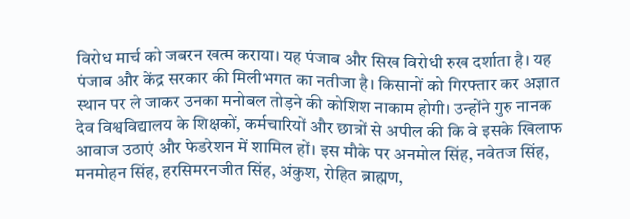विरोध मार्च को जबरन खत्म कराया। यह पंजाब और सिख विरोधी रुख दर्शाता है। यह पंजाब और केंद्र सरकार की मिलीभगत का नतीजा है। किसानों को गिरफ्तार कर अज्ञात स्थान पर ले जाकर उनका मनोबल तोड़ने की कोशिश नाकाम होगी। उन्होंने गुरु नानक देव विश्वविद्यालय के शिक्षकों, कर्मचारियों और छात्रों से अपील की कि वे इसके खिलाफ आवाज उठाएं और फेडरेशन में शामिल हों। इस मौके पर अनमोल सिंह, नवेतज सिंह, मनमोहन सिंह, हरसिमरनजीत सिंह, अंकुश, रोहित ब्राह्मण,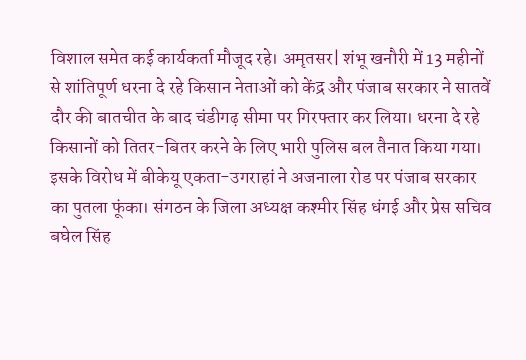विशाल समेत कई कार्यकर्ता मौजूद रहे। अमृतसर| शंभू खनौरी में 13 महीनों से शांतिपूर्ण धरना दे रहे किसान नेताओं को केंद्र और पंजाब सरकार ने सातवें दौर की बातचीत के बाद चंडीगढ़ सीमा पर गिरफ्तार कर लिया। धरना दे रहे किसानों को तितर-बितर करने के लिए भारी पुलिस बल तैनात किया गया। इसके विरोध में बीकेयू एकता-उगराहां ने अजनाला रोड पर पंजाब सरकार का पुतला फूंका। संगठन के जिला अध्यक्ष कश्मीर सिंह धंगई और प्रेस सचिव बघेल सिंह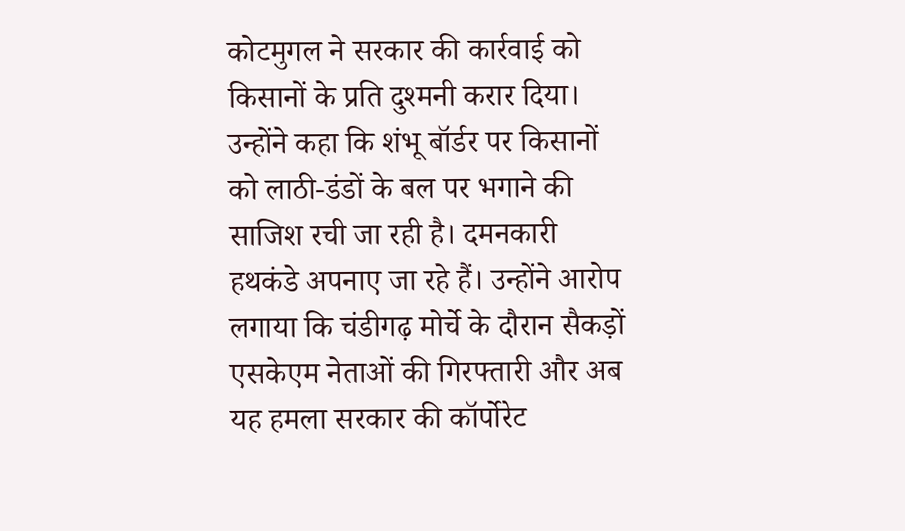कोटमुगल ने सरकार की कार्रवाई को किसानों के प्रति दुश्मनी करार दिया। उन्होंने कहा कि शंभू बॉर्डर पर किसानों को लाठी-डंडों के बल पर भगाने की साजिश रची जा रही है। दमनकारी हथकंडे अपनाए जा रहे हैं। उन्होंने आरोप लगाया कि चंडीगढ़ मोर्चे के दौरान सैकड़ों एसकेएम नेताओं की गिरफ्तारी और अब यह हमला सरकार की कॉर्पोरेट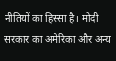नीतियों का हिस्सा है। मोदी सरकार का अमेरिका और अन्य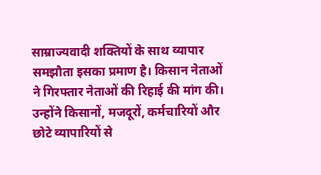साम्राज्यवादी शक्तियों के साथ व्यापार समझौता इसका प्रमाण है। किसान नेताओं ने गिरफ्तार नेताओं की रिहाई की मांग की। उन्होंने किसानों, मजदूरों, कर्मचारियों और छोटे व्यापारियों से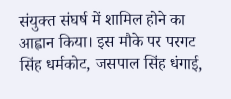संयुक्त संघर्ष में शामिल होने का आह्वान किया। इस मौके पर परगट सिंह धर्मकोट, जसपाल सिंह धंगाई,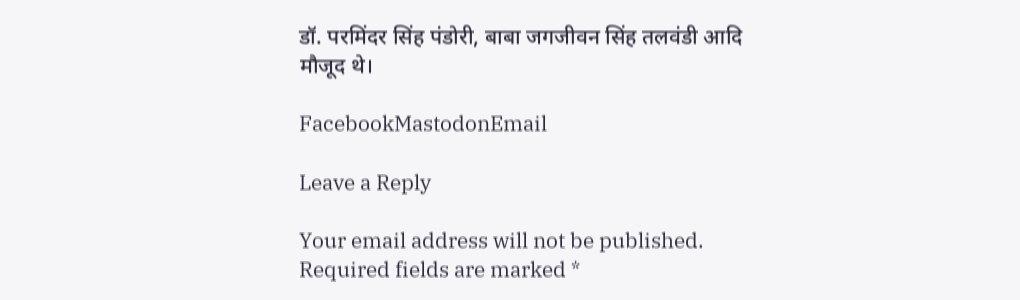डॉ. परमिंदर सिंह पंडोरी, बाबा जगजीवन सिंह तलवंडी आदि मौजूद थे।

FacebookMastodonEmail

Leave a Reply

Your email address will not be published. Required fields are marked *